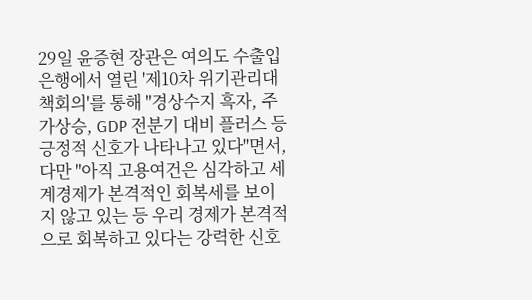29일 윤증현 장관은 여의도 수출입은행에서 열린 '제10차 위기관리대책회의'를 통해 "경상수지 흑자, 주가상승, GDP 전분기 대비 플러스 등 긍정적 신호가 나타나고 있다"면서, 다만 "아직 고용여건은 심각하고 세계경제가 본격적인 회복세를 보이지 않고 있는 등 우리 경제가 본격적으로 회복하고 있다는 강력한 신호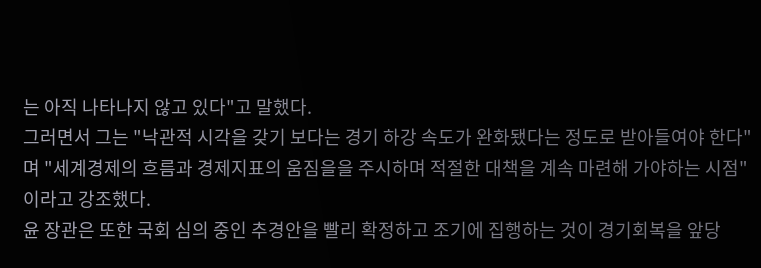는 아직 나타나지 않고 있다"고 말했다.
그러면서 그는 "낙관적 시각을 갖기 보다는 경기 하강 속도가 완화됐다는 정도로 받아들여야 한다"며 "세계경제의 흐름과 경제지표의 움짐을을 주시하며 적절한 대책을 계속 마련해 가야하는 시점"이라고 강조했다.
윤 장관은 또한 국회 심의 중인 추경안을 빨리 확정하고 조기에 집행하는 것이 경기회복을 앞당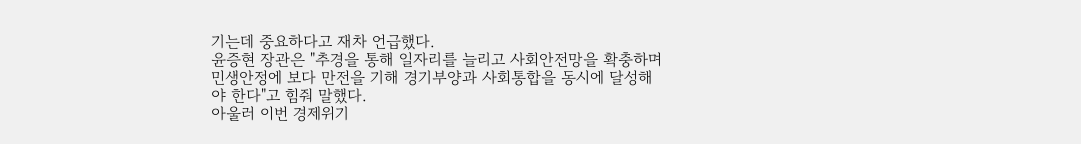기는데 중요하다고 재차 언급했다.
윤증현 장관은 "추경을 통해 일자리를 늘리고 사회안전망을 확충하며 민생안정에 보다 만전을 기해 경기부양과 사회통합을 동시에 달성해야 한다"고 힘줘 말했다.
아울러 이번 경제위기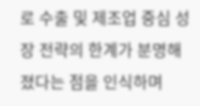로 수출 및 제조업 중심 성장 전략의 한계가 분명해졌다는 점을 인식하며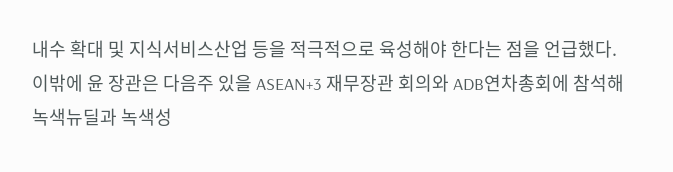내수 확대 및 지식서비스산업 등을 적극적으로 육성해야 한다는 점을 언급했다.
이밖에 윤 장관은 다음주 있을 ASEAN+3 재무장관 회의와 ADB연차총회에 참석해 녹색뉴딜과 녹색성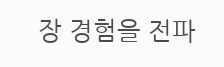장 경험을 전파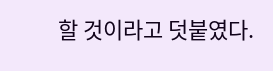할 것이라고 덧붙였다.